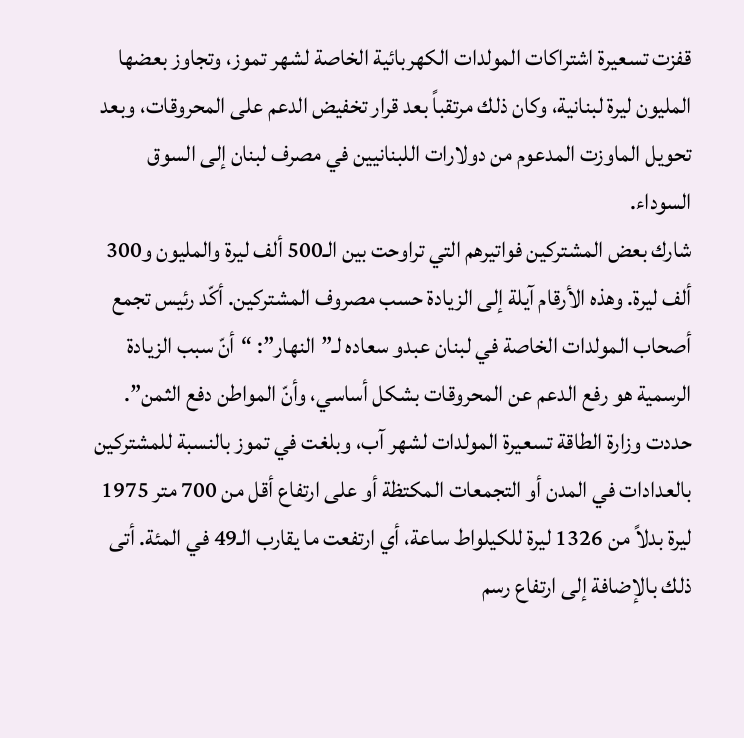قفزت تسعيرة اشتراكات المولدات الكهربائية الخاصة لشهر تموز، وتجاوز بعضها المليون ليرة لبنانية، وكان ذلك مرتقباً بعد قرار تخفيض الدعم على المحروقات، وبعد تحويل الماوزت المدعوم من دولارات اللبنانيين في مصرف لبنان إلى السوق السوداء.
شارك بعض المشتركين فواتيرهم التي تراوحت بين الـ500 ألف ليرة والمليون و300 ألف ليرة. وهذه الأرقام آيلة إلى الزيادة حسب مصروف المشتركين. أكّد رئيس تجمع أصحاب المولدات الخاصة في لبنان عبدو سعاده لـ”النهار”: “أنّ سبب الزيادة الرسمية هو رفع الدعم عن المحروقات بشكل أساسي، وأنّ المواطن دفع الثمن”.
حددت وزارة الطاقة تسعيرة المولدات لشهر آب، وبلغت في تموز بالنسبة للمشتركين بالعدادات في المدن أو التجمعات المكتظة أو على ارتفاع أقل من 700 متر 1975 ليرة بدلاً من 1326 ليرة للكيلواط ساعة، أي ارتفعت ما يقارب الـ49 في المئة. أتى ذلك بالإضافة إلى ارتفاع رسم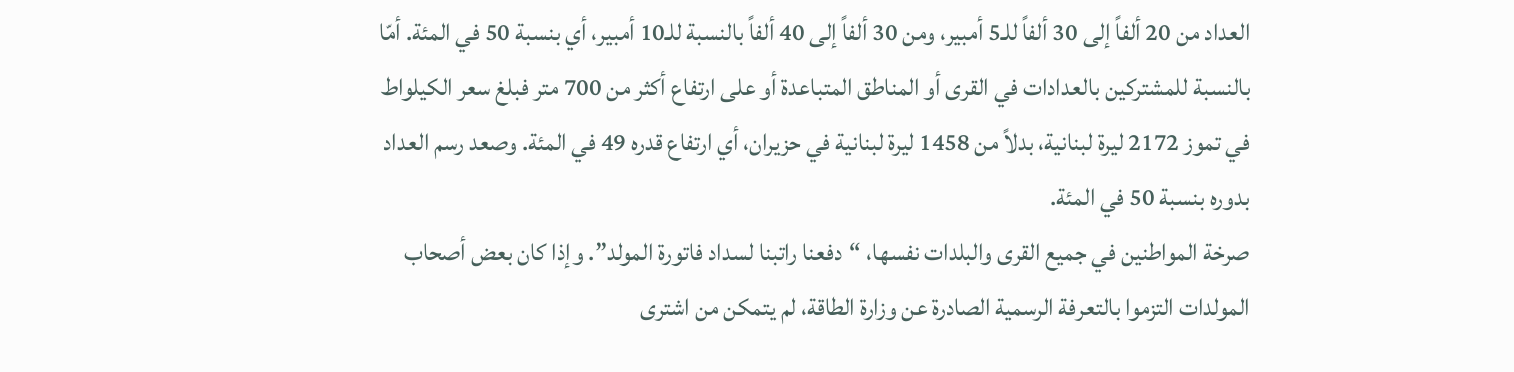العداد من 20 ألفاً إلى 30 ألفاً للـ5 أمبير، ومن 30 ألفاً إلى 40 ألفاً بالنسبة للـ10 أمبير، أي بنسبة 50 في المئة. أمّا بالنسبة للمشتركين بالعدادات في القرى أو المناطق المتباعدة أو على ارتفاع أكثر من 700 متر فبلغ سعر الكيلواط في تموز 2172 ليرة لبنانية، بدلاً من 1458 ليرة لبنانية في حزيران، أي ارتفاع قدره 49 في المئة. وصعد رسم العداد بدوره بنسبة 50 في المئة.
صرخة المواطنين في جميع القرى والبلدات نفسها، “دفعنا راتبنا لسداد فاتورة المولد”. وإذا كان بعض أصحاب المولدات التزموا بالتعرفة الرسمية الصادرة عن وزارة الطاقة، لم يتمكن من اشترى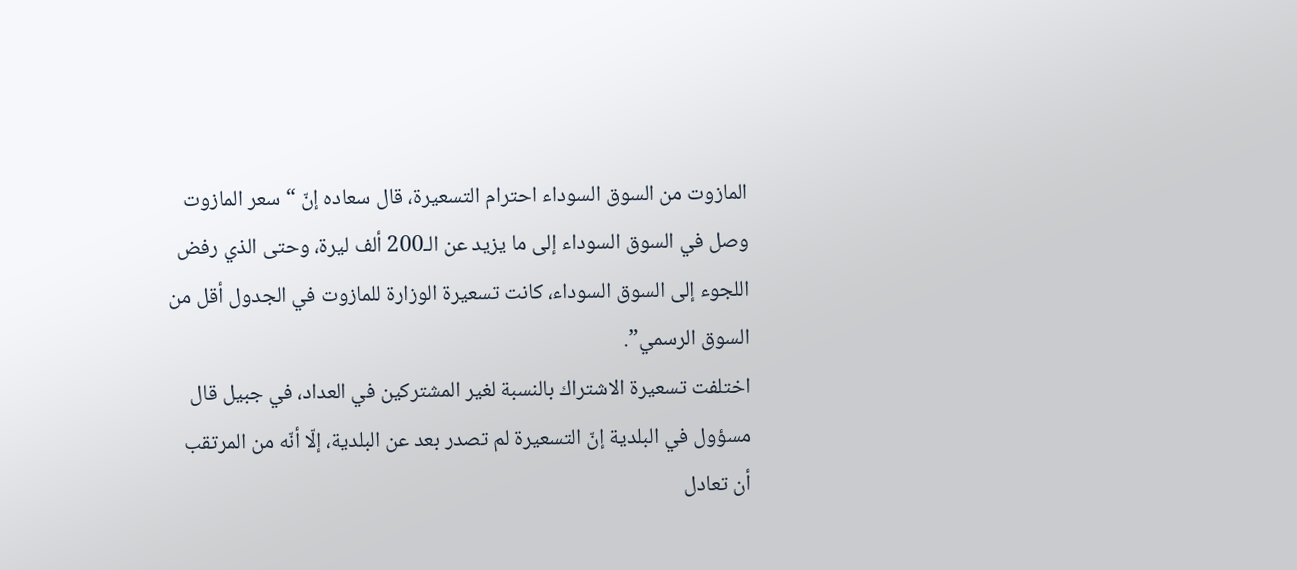المازوت من السوق السوداء احترام التسعيرة، قال سعاده إنّ “سعر المازوت وصل في السوق السوداء إلى ما يزيد عن الـ200 ألف ليرة، وحتى الذي رفض اللجوء إلى السوق السوداء، كانت تسعيرة الوزارة للمازوت في الجدول أقل من السوق الرسمي”.
اختلفت تسعيرة الاشتراك بالنسبة لغير المشتركين في العداد، في جبيل قال مسؤول في البلدية إنّ التسعيرة لم تصدر بعد عن البلدية، إلّا أنّه من المرتقب أن تعادل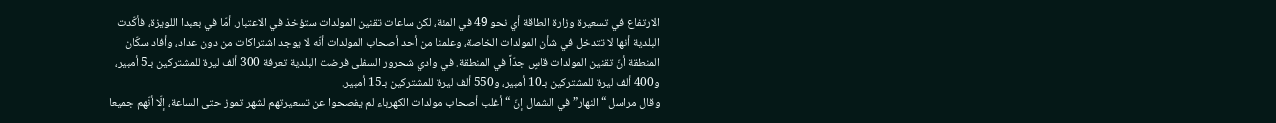الارتفاع في تسعيرة وزارة الطاقة أي نحو 49 في المئة، لكن ساعات تقنين المولدات ستؤخذ في الاعتبار. أمّا في بعبدا اللويزة، فأكّدت البلدية أنها لا تتدخل في شأن المولدات الخاصة، وعلمنا من أحد أصحاب المولدات أنّه لا يوجد اشتراكات من دون عداد، وأفاد سكّان المنطقة أنّ تقنين المولدات قاسٍ جدّاً في المنطقة. في وادي شحرور السفلى فرضت البلدية تعرفة 300 ألف ليرة للمشتركين بـ5 أمبير، و400 ألف ليرة للمشتركين بـ10 أمبير، و550 ألف ليرة للمشتركين بـ15 أمبير.
وقال مراسل “النهار” في الشمال إنّ “أغلب أصحاب مولدات الكهرباء لم يفصحوا عن تسعيرتهم لشهر تموز حتى الساعة، إلّا أنّهم جميعا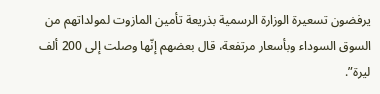يرفضون تسعيرة الوزارة الرسمية بذريعة تأمين المازوت لمولداتهم من السوق السوداء وبأسعار مرتفعة، قال بعضهم إنّها وصلت إلى 200 ألف ليرة”.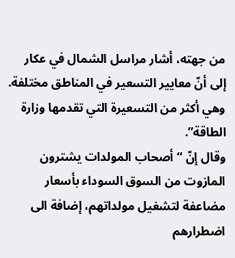من جهته، أشار مراسل الشمال في عكار إلى أنّ معايير التسعير في المناطق مختلفة. وهي أكثر من التسعيرة التي تقدمها وزارة الطاقة”.
وقال إنّ “أصحاب المولدات يشترون المازوت من السوق السوداء بأسعار مضاعفة لتشغيل مولداتهم، إضافة الى اضطرارهم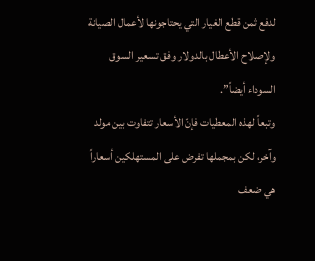لدفع ثمن قطع الغيار التي يحتاجونها لأعمال الصيانة ولإصلاح الأعطال بالدولار وفق تسعير السوق السوداء أيضاً”.
وتبعاً لهذه المعطيات فإنّ الأسعار تتفاوت بين مولد وآخر، لكن بمجملها تفرض على المستهلكين أسعاراً هي ضعف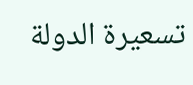تسعيرة الدولة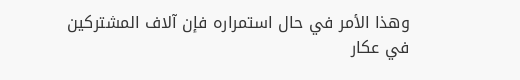وهذا الأمر في حال استمراره فإن آلاف المشتركين في عكار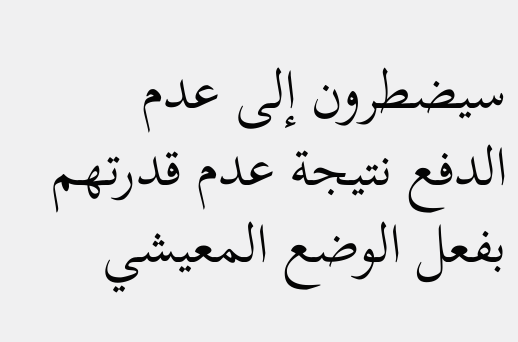سيضطرون إلى عدم الدفع نتيجة عدم قدرتهم بفعل الوضع المعيشي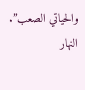والحياتي الصعب”.
النهار